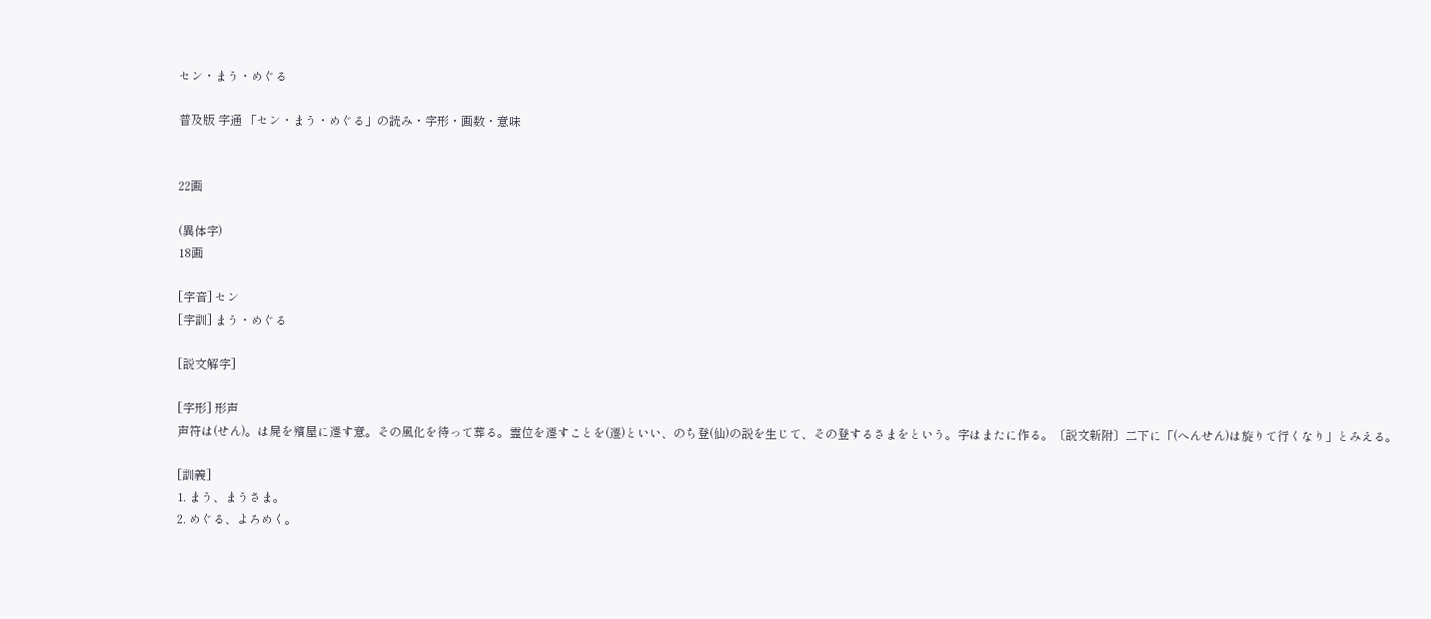セン・まう・めぐる

普及版 字通 「セン・まう・めぐる」の読み・字形・画数・意味


22画

(異体字)
18画

[字音] セン
[字訓] まう・めぐる

[説文解字]

[字形] 形声
声符は(せん)。は屍を殯屋に遷す意。その風化を待って葬る。霊位を遷すことを(遷)といい、のち登(仙)の説を生じて、その登するさまをという。字はまたに作る。〔説文新附〕二下に「(へんせん)は旋りて行くなり」とみえる。

[訓義]
1. まう、まうさま。
2. めぐる、よろめく。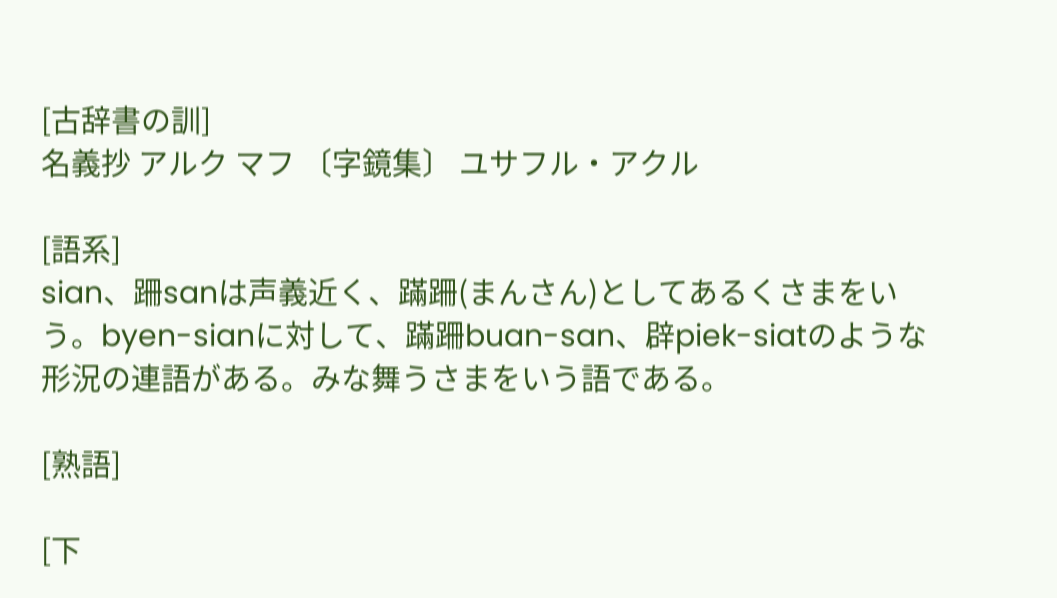[古辞書の訓]
名義抄 アルク マフ 〔字鏡集〕 ユサフル・アクル

[語系]
sian、跚sanは声義近く、蹣跚(まんさん)としてあるくさまをいう。byen-sianに対して、蹣跚buan-san、辟piek-siatのような形況の連語がある。みな舞うさまをいう語である。

[熟語]

[下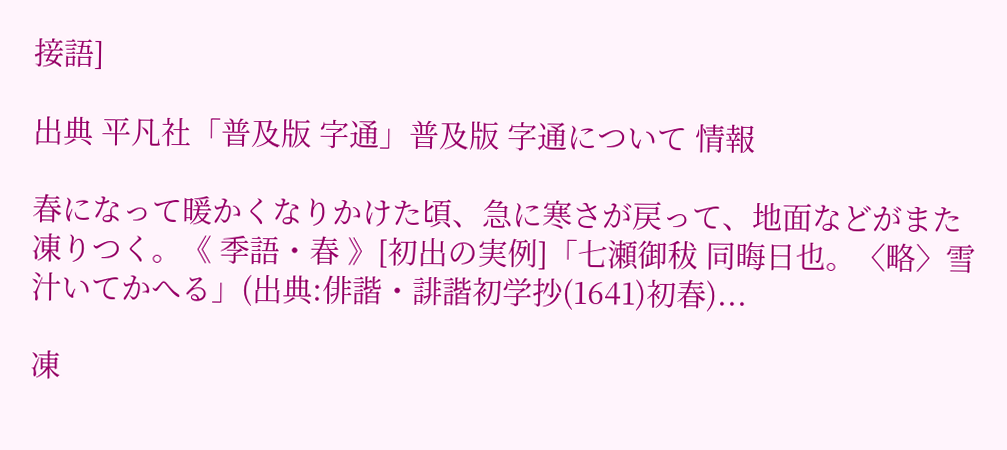接語]

出典 平凡社「普及版 字通」普及版 字通について 情報

春になって暖かくなりかけた頃、急に寒さが戻って、地面などがまた凍りつく。《 季語・春 》[初出の実例]「七瀬御秡 同晦日也。〈略〉雪汁いてかへる」(出典:俳諧・誹諧初学抄(1641)初春)...

凍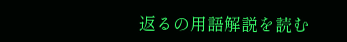返るの用語解説を読む